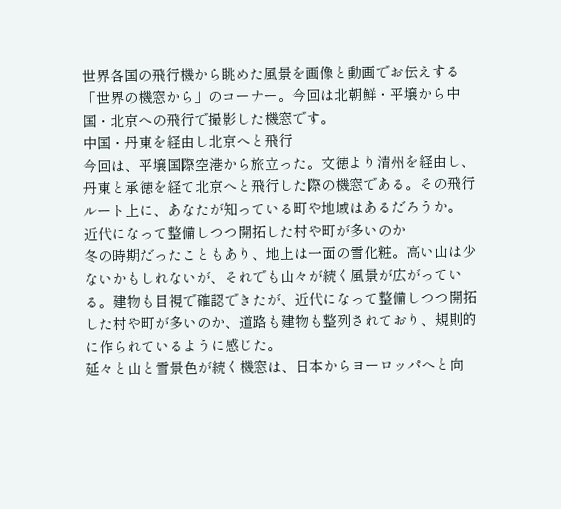世界各国の飛行機から眺めた風景を画像と動画でお伝えする「世界の機窓から」のコーナー。今回は北朝鮮・平壌から中国・北京への飛行で撮影した機窓です。
中国・丹東を経由し北京へと飛行
今回は、平壌国際空港から旅立った。文徳より清州を経由し、丹東と承徳を経て北京へと飛行した際の機窓である。その飛行ルート上に、あなたが知っている町や地域はあるだろうか。
近代になって整備しつつ開拓した村や町が多いのか
冬の時期だったこともあり、地上は一面の雪化粧。高い山は少ないかもしれないが、それでも山々が続く風景が広がっている。建物も目視で確認できたが、近代になって整備しつつ開拓した村や町が多いのか、道路も建物も整列されており、規則的に作られているように感じた。
延々と山と雪景色が続く機窓は、日本からヨーロッパへと向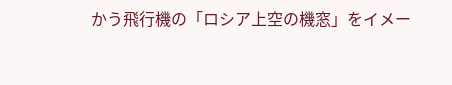かう飛行機の「ロシア上空の機窓」をイメー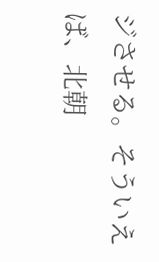ジさせる。そういえば、北朝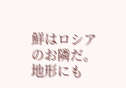鮮はロシアのお隣だ。地形にも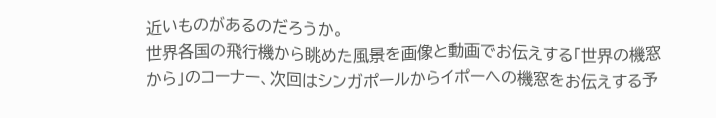近いものがあるのだろうか。
世界各国の飛行機から眺めた風景を画像と動画でお伝えする「世界の機窓から」のコーナー、次回はシンガポールからイポーへの機窓をお伝えする予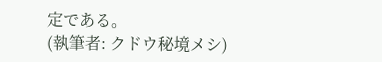定である。
(執筆者: クドウ秘境メシ)